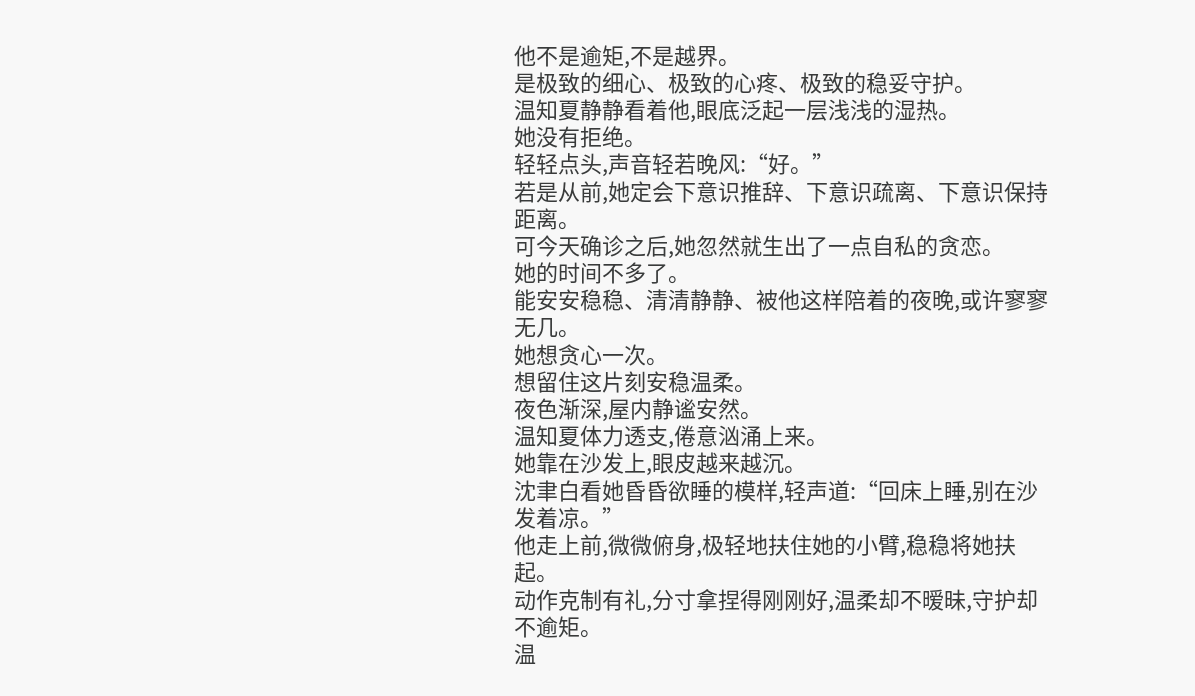他不是逾矩,不是越界。
是极致的细心、极致的心疼、极致的稳妥守护。
温知夏静静看着他,眼底泛起一层浅浅的湿热。
她没有拒绝。
轻轻点头,声音轻若晚风:“好。”
若是从前,她定会下意识推辞、下意识疏离、下意识保持距离。
可今天确诊之后,她忽然就生出了一点自私的贪恋。
她的时间不多了。
能安安稳稳、清清静静、被他这样陪着的夜晚,或许寥寥无几。
她想贪心一次。
想留住这片刻安稳温柔。
夜色渐深,屋内静谧安然。
温知夏体力透支,倦意汹涌上来。
她靠在沙发上,眼皮越来越沉。
沈聿白看她昏昏欲睡的模样,轻声道:“回床上睡,别在沙发着凉。”
他走上前,微微俯身,极轻地扶住她的小臂,稳稳将她扶起。
动作克制有礼,分寸拿捏得刚刚好,温柔却不暧昧,守护却不逾矩。
温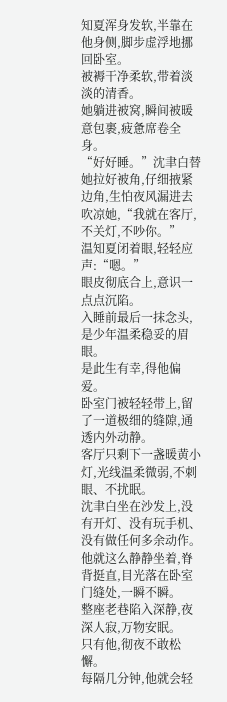知夏浑身发软,半靠在他身侧,脚步虚浮地挪回卧室。
被褥干净柔软,带着淡淡的清香。
她躺进被窝,瞬间被暖意包裹,疲惫席卷全身。
“好好睡。”沈聿白替她拉好被角,仔细掖紧边角,生怕夜风漏进去吹凉她,“我就在客厅,不关灯,不吵你。”
温知夏闭着眼,轻轻应声:“嗯。”
眼皮彻底合上,意识一点点沉陷。
入睡前最后一抹念头,是少年温柔稳妥的眉眼。
是此生有幸,得他偏爱。
卧室门被轻轻带上,留了一道极细的缝隙,通透内外动静。
客厅只剩下一盏暖黄小灯,光线温柔微弱,不刺眼、不扰眠。
沈聿白坐在沙发上,没有开灯、没有玩手机、没有做任何多余动作。
他就这么静静坐着,脊背挺直,目光落在卧室门缝处,一瞬不瞬。
整座老巷陷入深静,夜深人寂,万物安眠。
只有他,彻夜不敢松懈。
每隔几分钟,他就会轻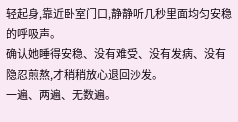轻起身,靠近卧室门口,静静听几秒里面均匀安稳的呼吸声。
确认她睡得安稳、没有难受、没有发病、没有隐忍煎熬,才稍稍放心退回沙发。
一遍、两遍、无数遍。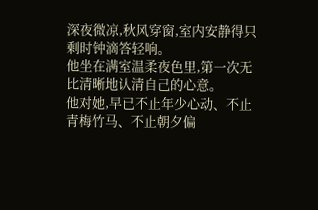深夜微凉,秋风穿窗,室内安静得只剩时钟滴答轻响。
他坐在满室温柔夜色里,第一次无比清晰地认清自己的心意。
他对她,早已不止年少心动、不止青梅竹马、不止朝夕偏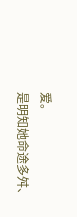爱。
是明知她命途多舛、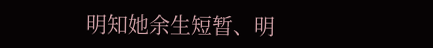明知她余生短暂、明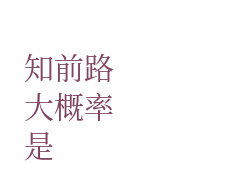知前路大概率是